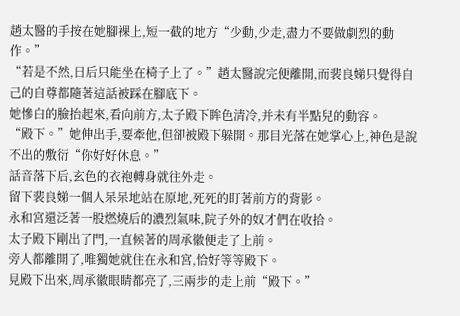趙太醫的手按在她腳裸上,短一截的地方“少動,少走,盡力不要做劇烈的動作。”
“若是不然,日后只能坐在椅子上了。”趙太醫說完便離開,而裴良娣只覺得自己的自尊都隨著這話被踩在腳底下。
她慘白的臉抬起來,看向前方,太子殿下眸色清冷,并未有半點兒的動容。
“殿下。”她伸出手,要牽他,但卻被殿下躲開。那目光落在她掌心上,神色是說不出的敷衍“你好好休息。”
話音落下后,玄色的衣袍轉身就往外走。
留下裴良娣一個人呆呆地站在原地,死死的盯著前方的背影。
永和宮還泛著一股燃燒后的濃烈氣味,院子外的奴才們在收拾。
太子殿下剛出了門,一直候著的周承徽便走了上前。
旁人都離開了,唯獨她就住在永和宮,恰好等等殿下。
見殿下出來,周承徽眼睛都亮了,三兩步的走上前“殿下。”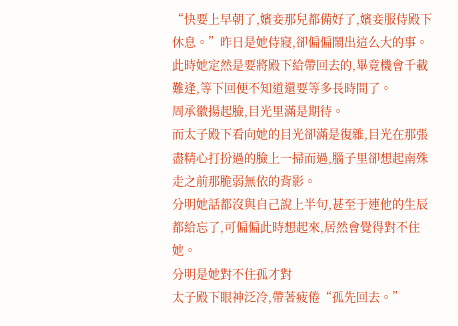“快要上早朝了,嬪妾那兒都備好了,嬪妾服侍殿下休息。”昨日是她侍寢,卻偏偏鬧出這么大的事。
此時她定然是要將殿下給帶回去的,畢竟機會千載難逢,等下回便不知道還要等多長時間了。
周承徽揚起臉,目光里滿是期待。
而太子殿下看向她的目光卻滿是復雜,目光在那張盡精心打扮過的臉上一掃而過,腦子里卻想起南殊走之前那脆弱無依的背影。
分明她話都沒與自己說上半句,甚至于連他的生辰都給忘了,可偏偏此時想起來,居然會覺得對不住她。
分明是她對不住孤才對
太子殿下眼神泛冷,帶著疲倦“孤先回去。”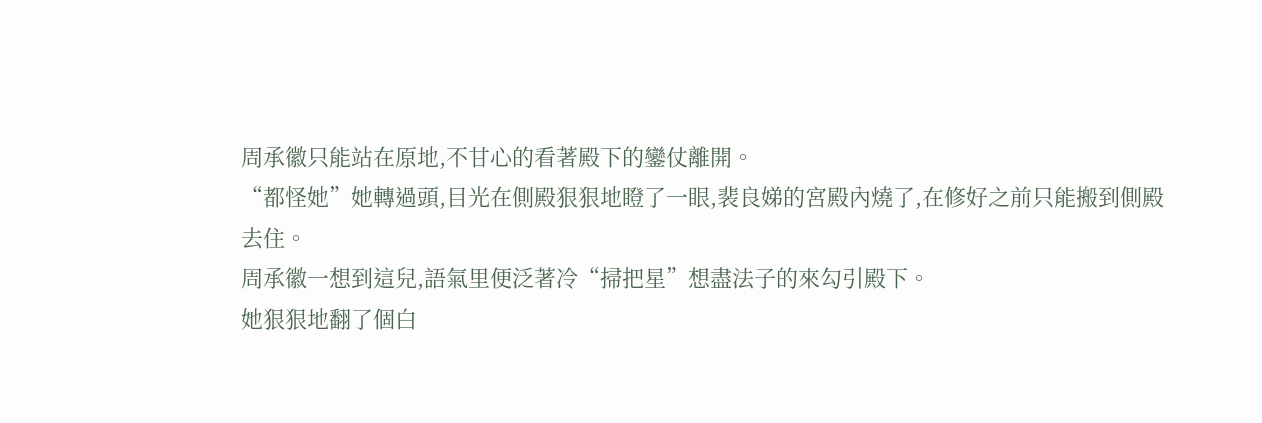周承徽只能站在原地,不甘心的看著殿下的鑾仗離開。
“都怪她”她轉過頭,目光在側殿狠狠地瞪了一眼,裴良娣的宮殿內燒了,在修好之前只能搬到側殿去住。
周承徽一想到這兒,語氣里便泛著冷“掃把星”想盡法子的來勾引殿下。
她狠狠地翻了個白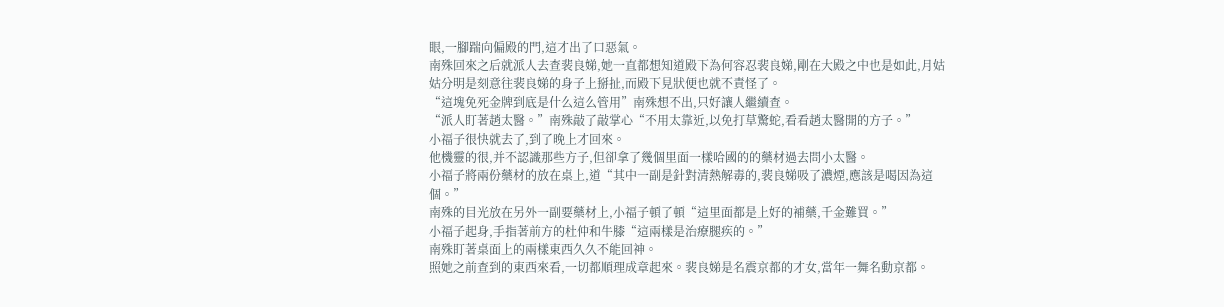眼,一腳踹向偏殿的門,這才出了口惡氣。
南殊回來之后就派人去查裴良娣,她一直都想知道殿下為何容忍裴良娣,剛在大殿之中也是如此,月姑姑分明是刻意往裴良娣的身子上掰扯,而殿下見狀便也就不責怪了。
“這塊免死金牌到底是什么這么管用”南殊想不出,只好讓人繼續查。
“派人盯著趙太醫。”南殊敲了敲掌心“不用太靠近,以免打草驚蛇,看看趙太醫開的方子。”
小福子很快就去了,到了晚上才回來。
他機靈的很,并不認識那些方子,但卻拿了幾個里面一樣哈國的的藥材過去問小太醫。
小福子將兩份藥材的放在桌上,道“其中一副是針對清熱解毒的,裴良娣吸了濃煙,應該是喝因為這個。”
南殊的目光放在另外一副要藥材上,小福子頓了頓“這里面都是上好的補藥,千金難買。”
小福子起身,手指著前方的杜仲和牛膝“這兩樣是治療腿疾的。”
南殊盯著桌面上的兩樣東西久久不能回神。
照她之前查到的東西來看,一切都順理成章起來。裴良娣是名震京都的才女,當年一舞名動京都。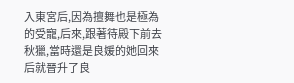入東宮后,因為擅舞也是極為的受寵,后來,跟著待殿下前去秋獵,當時還是良媛的她回來后就晉升了良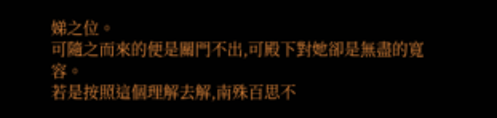娣之位。
可隨之而來的便是關門不出,可殿下對她卻是無盡的寬容。
若是按照這個理解去解,南殊百思不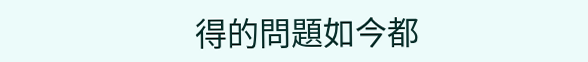得的問題如今都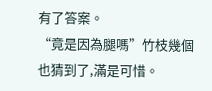有了答案。
“竟是因為腿嗎”竹枝幾個也猜到了,滿是可惜。